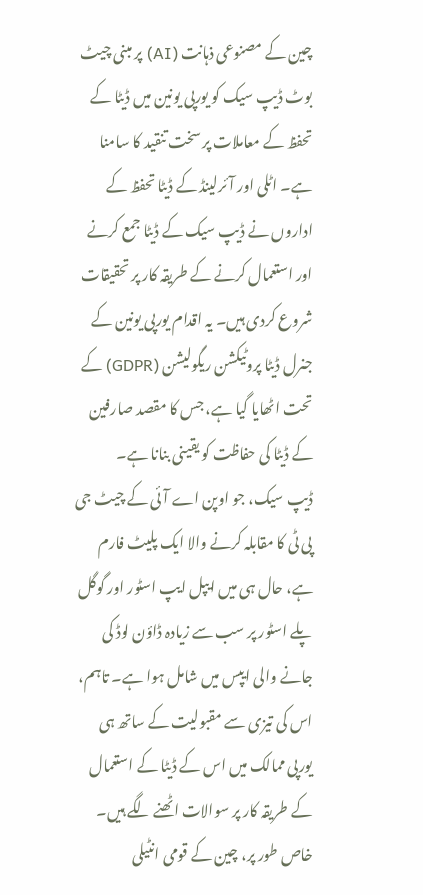چین کے مصنوعی ذہانت (AI) پر مبنی چیٹ بوٹ ڈیپ سیک کو یورپی یونین میں ڈیٹا کے تحفظ کے معاملات پر سخت تنقید کا سامنا ہے۔ اٹلی اور آئرلینڈ کے ڈیٹا تحفظ کے اداروں نے ڈیپ سیک کے ڈیٹا جمع کرنے اور استعمال کرنے کے طریقہ کار پر تحقیقات شروع کردی ہیں۔ یہ اقدام یورپی یونین کے جنرل ڈیٹا پروٹیکشن ریگولیشن (GDPR) کے تحت اٹھایا گیا ہے، جس کا مقصد صارفین کے ڈیٹا کی حفاظت کو یقینی بنانا ہے۔
ڈیپ سیک، جو اوپن اے آئی کے چیٹ جی پی ٹی کا مقابلہ کرنے والا ایک پلیٹ فارم ہے، حال ہی میں ایپل ایپ اسٹور اور گوگل پلے اسٹور پر سب سے زیادہ ڈاؤن لوڈ کی جانے والی ایپس میں شامل ہوا ہے۔ تاہم، اس کی تیزی سے مقبولیت کے ساتھ ہی یورپی ممالک میں اس کے ڈیٹا کے استعمال کے طریقہ کار پر سوالات اٹھنے لگے ہیں۔ خاص طور پر، چین کے قومی انٹیلی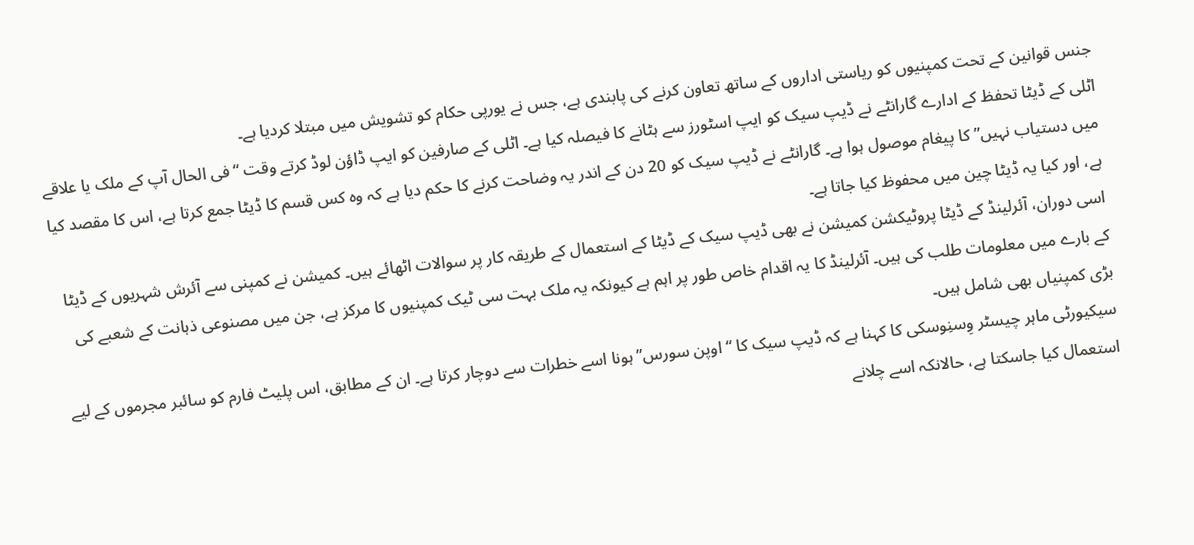جنس قوانین کے تحت کمپنیوں کو ریاستی اداروں کے ساتھ تعاون کرنے کی پابندی ہے، جس نے یورپی حکام کو تشویش میں مبتلا کردیا ہے۔
اٹلی کے ڈیٹا تحفظ کے ادارے گارانٹے نے ڈیپ سیک کو ایپ اسٹورز سے ہٹانے کا فیصلہ کیا ہے۔ اٹلی کے صارفین کو ایپ ڈاؤن لوڈ کرتے وقت “فی الحال آپ کے ملک یا علاقے میں دستیاب نہیں” کا پیغام موصول ہوا ہے۔ گارانٹے نے ڈیپ سیک کو 20 دن کے اندر یہ وضاحت کرنے کا حکم دیا ہے کہ وہ کس قسم کا ڈیٹا جمع کرتا ہے، اس کا مقصد کیا ہے، اور کیا یہ ڈیٹا چین میں محفوظ کیا جاتا ہے۔
اسی دوران، آئرلینڈ کے ڈیٹا پروٹیکشن کمیشن نے بھی ڈیپ سیک کے ڈیٹا کے استعمال کے طریقہ کار پر سوالات اٹھائے ہیں۔ کمیشن نے کمپنی سے آئرش شہریوں کے ڈیٹا کے بارے میں معلومات طلب کی ہیں۔ آئرلینڈ کا یہ اقدام خاص طور پر اہم ہے کیونکہ یہ ملک بہت سی ٹیک کمپنیوں کا مرکز ہے، جن میں مصنوعی ذہانت کے شعبے کی بڑی کمپنیاں بھی شامل ہیں۔
سیکیورٹی ماہر چیسٹر وِسنِوسکی کا کہنا ہے کہ ڈیپ سیک کا “اوپن سورس” ہونا اسے خطرات سے دوچار کرتا ہے۔ ان کے مطابق، اس پلیٹ فارم کو سائبر مجرموں کے لیے استعمال کیا جاسکتا ہے، حالانکہ اسے چلانے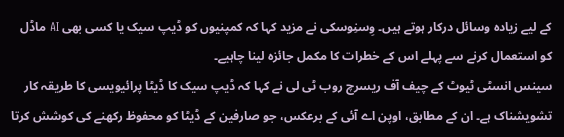کے لیے زیادہ وسائل درکار ہوتے ہیں۔ وِسنِوسکی نے مزید کہا کہ کمپنیوں کو ڈیپ سیک یا کسی بھی AI ماڈل کو استعمال کرنے سے پہلے اس کے خطرات کا مکمل جائزہ لینا چاہیے۔
سینس انسٹی ٹیوٹ کے چیف آف ریسرچ روب ٹی لی نے کہا کہ ڈیپ سیک کا ڈیٹا پرائیویسی کا طریقہ کار تشویشناک ہے۔ ان کے مطابق، اوپن اے آئی کے برعکس، جو صارفین کے ڈیٹا کو محفوظ رکھنے کی کوشش کرتا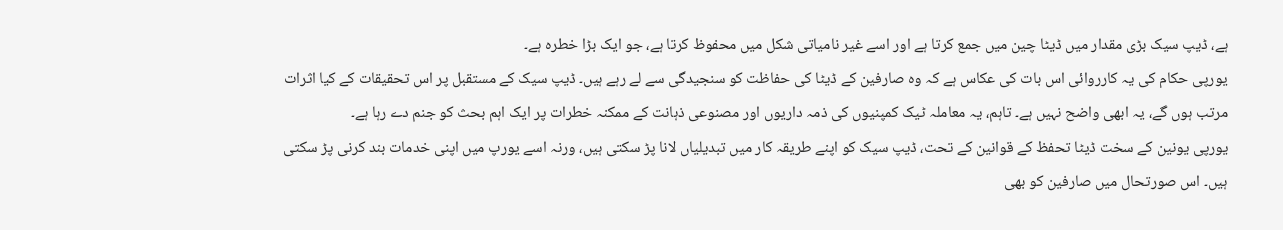ہے، ڈیپ سیک بڑی مقدار میں ڈیٹا چین میں جمع کرتا ہے اور اسے غیر نامیاتی شکل میں محفوظ کرتا ہے، جو ایک بڑا خطرہ ہے۔
یورپی حکام کی یہ کارروائی اس بات کی عکاس ہے کہ وہ صارفین کے ڈیٹا کی حفاظت کو سنجیدگی سے لے رہے ہیں۔ ڈیپ سیک کے مستقبل پر اس تحقیقات کے کیا اثرات مرتب ہوں گے، یہ ابھی واضح نہیں ہے۔ تاہم، یہ معاملہ ٹیک کمپنیوں کی ذمہ داریوں اور مصنوعی ذہانت کے ممکنہ خطرات پر ایک اہم بحث کو جنم دے رہا ہے۔
یورپی یونین کے سخت ڈیٹا تحفظ کے قوانین کے تحت، ڈیپ سیک کو اپنے طریقہ کار میں تبدیلیاں لانا پڑ سکتی ہیں، ورنہ اسے یورپ میں اپنی خدمات بند کرنی پڑ سکتی ہیں۔ اس صورتحال میں صارفین کو بھی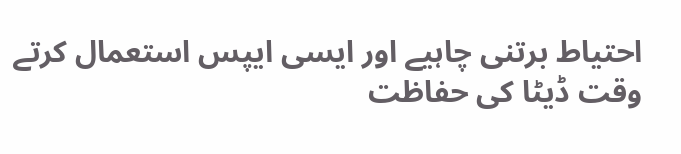احتیاط برتنی چاہیے اور ایسی ایپس استعمال کرتے وقت ڈیٹا کی حفاظت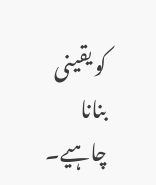کو یقینی بنانا چاہیے۔